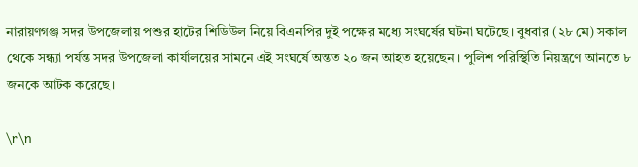নারায়ণগঞ্জ সদর উপজেলায় পশুর হাটের শিডিউল নিয়ে বিএনপির দুই পক্ষের মধ্যে সংঘর্ষের ঘটনা ঘটেছে। বুধবার (২৮ মে) সকাল থেকে সন্ধ্যা পর্যন্ত সদর উপজেলা কার্যালয়ের সামনে এই সংঘর্ষে অন্তত ২০ জন আহত হয়েছেন। পুলিশ পরিস্থিতি নিয়ন্ত্রণে আনতে ৮ জনকে আটক করেছে।

\r\n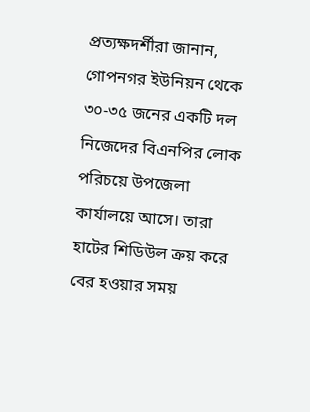প্রত্যক্ষদর্শীরা জানান, গোপনগর ইউনিয়ন থেকে ৩০-৩৫ জনের একটি দল নিজেদের বিএনপির লোক পরিচয়ে উপজেলা কার্যালয়ে আসে। তারা হাটের শিডিউল ক্রয় করে বের হওয়ার সময়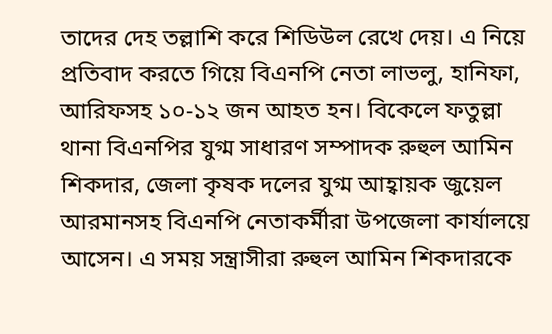তাদের দেহ তল্লাশি করে শিডিউল রেখে দেয়। এ নিয়ে প্রতিবাদ করতে গিয়ে বিএনপি নেতা লাভলু, হানিফা, আরিফসহ ১০-১২ জন আহত হন। বিকেলে ফতুল্লা থানা বিএনপির যুগ্ম সাধারণ সম্পাদক রুহুল আমিন শিকদার, জেলা কৃষক দলের যুগ্ম আহ্বায়ক জুয়েল আরমানসহ বিএনপি নেতাকর্মীরা উপজেলা কার্যালয়ে আসেন। এ সময় সন্ত্রাসীরা রুহুল আমিন শিকদারকে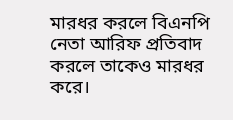মারধর করলে বিএনপি নেতা আরিফ প্রতিবাদ করলে তাকেও মারধর করে।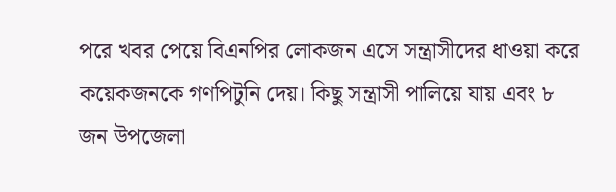পরে খবর পেয়ে বিএনপির লোকজন এসে সন্ত্রাসীদের ধাওয়া করে কয়েকজনকে গণপিটুনি দেয়। কিছু সন্ত্রাসী পালিয়ে যায় এবং ৮ জন উপজেলা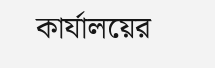কার্যালয়ের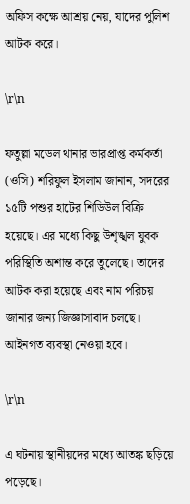অফিস কক্ষে আশ্রয় নেয়, যাদের পুলিশ আটক করে।

\r\n

ফতুল্লা মডেল থানার ভারপ্রাপ্ত কর্মকর্তা (ওসি) শরিফুল ইসলাম জানান, সদরের ১৫টি পশুর হাটের শিডিউল বিক্রি হয়েছে। এর মধ্যে কিছু উশৃঙ্খল যুবক পরিস্থিতি অশান্ত করে তুলেছে। তাদের আটক করা হয়েছে এবং নাম পরিচয় জানার জন্য জিজ্ঞাসাবাদ চলছে। আইনগত ব্যবস্থা নেওয়া হবে।

\r\n

এ ঘটনায় স্থানীয়দের মধ্যে আতঙ্ক ছড়িয়ে পড়েছে।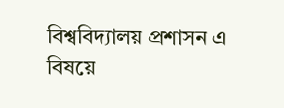বিশ্ববিদ্যালয় প্রশাসন এ বিষয়ে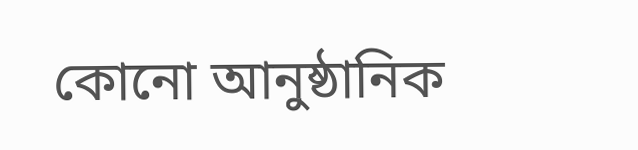কোনো আনুষ্ঠানিক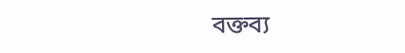বক্তব্য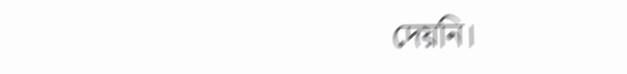দেয়নি।